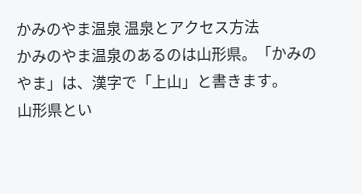かみのやま温泉 温泉とアクセス方法
かみのやま温泉のあるのは山形県。「かみのやま」は、漢字で「上山」と書きます。
山形県とい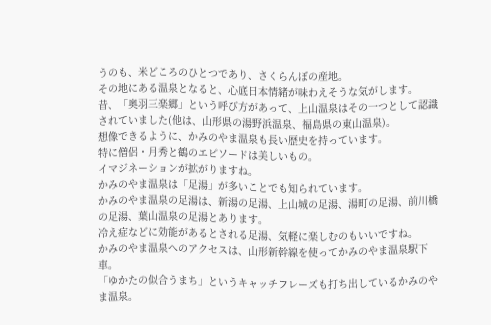うのも、米どころのひとつであり、さくらんぼの産地。
その地にある温泉となると、心底日本情緒が味わえそうな気がします。
昔、「奥羽三楽郷」という呼び方があって、上山温泉はその一つとして認識されていました(他は、山形県の湯野浜温泉、福島県の東山温泉)。
想像できるように、かみのやま温泉も長い歴史を持っています。
特に僧侶・月秀と鶴のエピソードは美しいもの。
イマジネーションが拡がりますね。
かみのやま温泉は「足湯」が多いことでも知られています。
かみのやま温泉の足湯は、新湯の足湯、上山城の足湯、湯町の足湯、前川橋の足湯、葉山温泉の足湯とあります。
冷え症などに効能があるとされる足湯、気軽に楽しむのもいいですね。
かみのやま温泉へのアクセスは、山形新幹線を使ってかみのやま温泉駅下車。
「ゆかたの似合うまち」というキャッチフレーズも打ち出しているかみのやま温泉。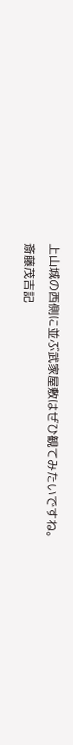上山城の西側に並ぶ武家屋敷はぜひ観てみたいですね。
斎藤茂吉記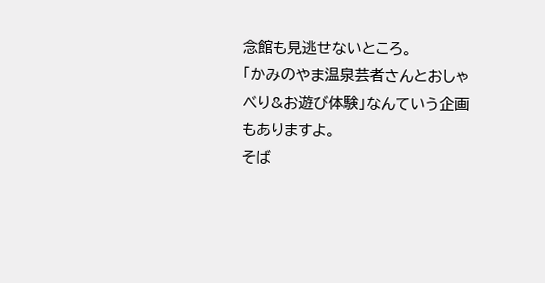念館も見逃せないところ。
「かみのやま温泉芸者さんとおしゃべり&お遊び体験」なんていう企画もありますよ。
そば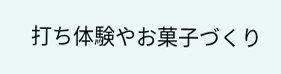打ち体験やお菓子づくり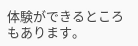体験ができるところもあります。